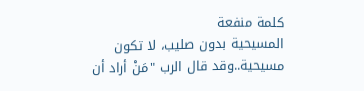كلمة منفعة
المسيحية بدون صليب، لا تكون مسيحية..وقد قال الرب "مَنْ أراد أن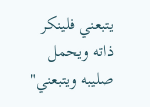يتبعني فلينكر ذاته ويحمل صليبه ويتبعني"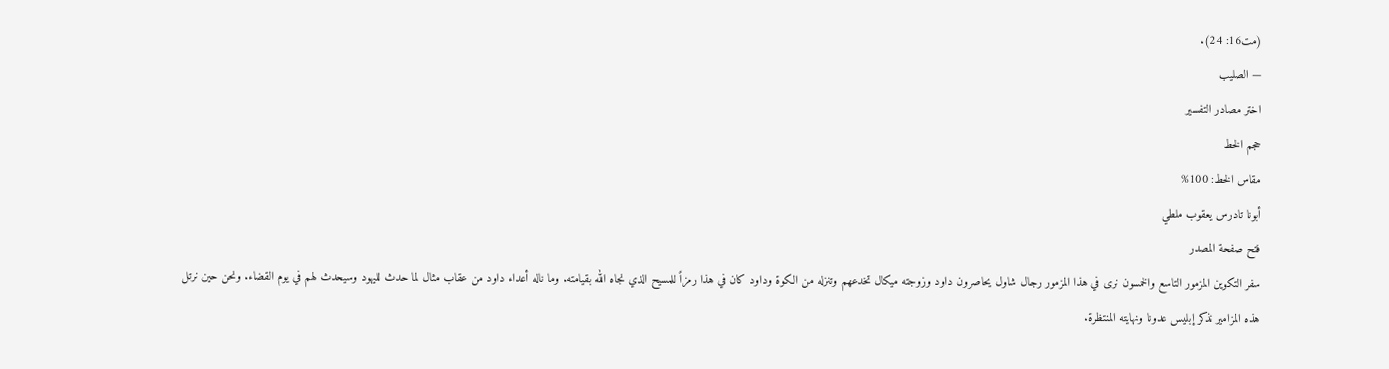(مت16: 24).
— الصليب
اختر مصادر التفسير
حجم الخط
مقاس الخط: 100%
أبونا تادرس يعقوب ملطي
فتح صفحة المصدر
سفر التكوين المزمور التاسع والخمسون نرى في هذا المزمور رجال شاول يحاصرون داود وزوجته ميكال تخدعهم وتنزله من الكوة وداود كان في هذا رمزاً للمسيح الذي نجاه الله بقيامته. وما ناله أعداء داود من عقاب مثال لما حدث لليهود وسيحدث لهم في يوم القضاء. ونحن حين نرتل هذه المزامير نذكر إبليس عدونا ونهايته المنتظرة.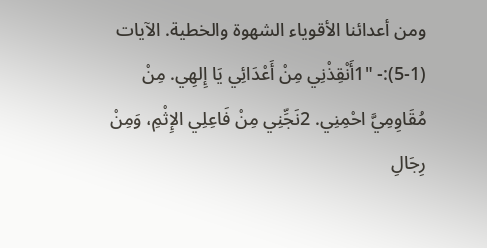ومن أعدائنا الأقوياء الشهوة والخطية. الآيات (1-5):- "1أَنْقِذْنِي مِنْ أَعْدَائِي يَا إِلهِي. مِنْ مُقَاوِمِيَّ احْمِنِي. 2نَجِّنِي مِنْ فَاعِلِي الإِثْمِ، وَمِنْ رِجَالِ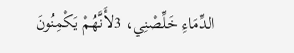الدِّمَاءِ خَلِّصْنِي، 3لأَنَّهُمْ يَكْمِنُونَ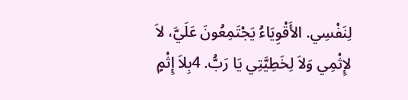لِنَفْسِي. الأَقْوِيَاءُ يَجْتَمِعُونَ عَلَيَّ، لاَ لإِثْمِي وَلاَ لِخَطِيَّتِي يَا رَبُّ. 4بِلاَ إِثْمٍ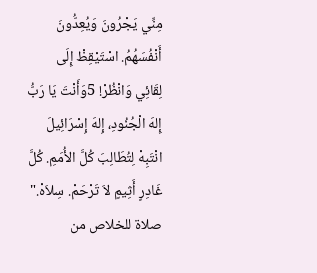مِنِّي يَجْرُونَ وَيُعِدُّونَ أَنْفُسَهُمُ. اسْتَيْقِظْ إِلَى لِقَائِي وَانْظُرْ! 5وَأَنْتَ يَا رَبُّ إِلهَ الْجُنُودِ، إِلهَ إِسْرَائِيلَ انْتَبِهْ لِتُطَالِبَ كُلَّ الأُمَمِ. كُلَّ غَادِرٍ أَثِيمٍ لاَ تَرْحَمْ. سِلاَهْ." صلاة للخلاص من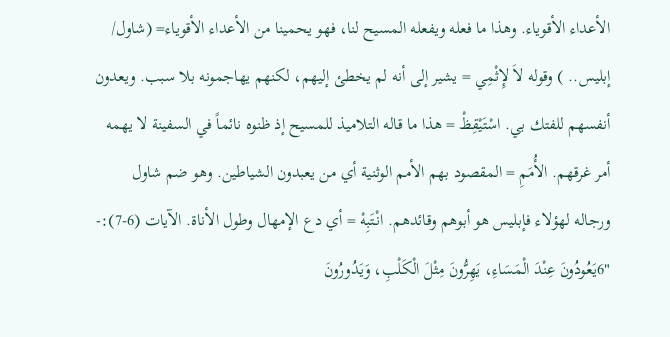الأعداء الأقوياء. وهذا ما فعله ويفعله المسيح لنا، فهو يحمينا من الأعداء الأقوياء= (شاول/ إبليس.. ) وقوله لاَ لإِثْمِي = يشير إلى أنه لم يخطئ إليهم، لكنهم يهاجمونه بلا سبب. ويعدون أنفسهم للفتك بي. اسْتَيْقِظْ = هذا ما قاله التلاميذ للمسيح إذ ظنوه نائماً في السفينة لا يهمه أمر غرقهم. الأُمَمِ = المقصود بهم الأمم الوثنية أي من يعبدون الشياطين. وهو ضم شاول ورجاله لهؤلاء فإبليس هو أبوهم وقائدهم. انْتَبِهْ = أي دع الإمهال وطول الأناة. الآيات (6-7):- "6يَعُودُونَ عِنْدَ الْمَسَاءِ، يَهِرُّونَ مِثْلَ الْكَلْبِ، وَيَدُورُونَ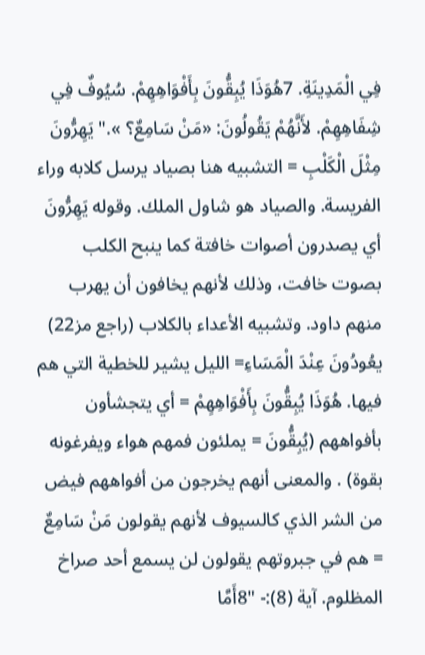فِي الْمَدِينَةِ. 7هُوَذَا يُبِقُّونَ بِأَفْوَاهِهِمْ. سُيُوفٌ فِي شِفَاهِهِمْ. لأَنَّهُمْ يَقُولُونَ: «مَنْ سَامِعٌ؟ »." يَهِرُّونَ مِثْلَ الْكَلْبِ = التشبيه هنا بصياد يرسل كلابه وراء الفريسة. والصياد هو شاول الملك. وقوله يَهِرُّونَ أي يصدرون أصوات خافتة كما ينبح الكلب بصوت خافت، وذلك لأنهم يخافون أن يهرب منهم داود. وتشبيه الأعداء بالكلاب (راجع مز22) يعُودُونَ عِنْدَ الْمَسَاءِ= الليل يشير للخطية التي هم فيها. هُوَذَا يُبِقُّونَ بِأَفْوَاهِهِمْ = أي يتجشأون بأفواههم (يُبِقُّونَ = يملئون فمهم هواء ويفرغونه بقوة) . والمعنى أنهم يخرجون من أفواههم فيض من الشر الذي كالسيوف لأنهم يقولون مَنْ سَامِعٌ = هم في جبروتهم يقولون لن يسمع أحد صراخ المظلوم. آية (8):- "8أَمَّا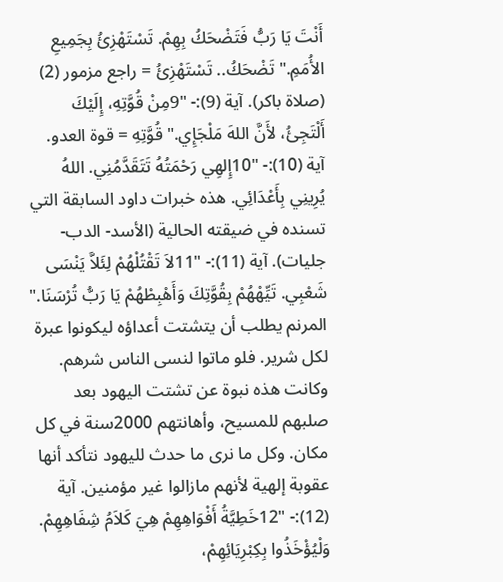أَنْتَ يَا رَبُّ فَتَضْحَكُ بِهِمْ. تَسْتَهْزِئُ بِجَمِيعِ الأُمَمِ." تَضْحَكُ.. تَسْتَهْزِئُ = راجع مزمور (2) (صلاة باكر). آية (9):- "9مِنْ قُوَّتِهِ، إِلَيْكَ أَلْتَجِئُ، لأَنَّ اللهَ مَلْجَإِي." قُوَّتِهِ = قوة العدو. آية (10):- "10إِلهِي رَحْمَتُهُ تَتَقَدَّمُنِي. اللهُ يُرِينِي بِأَعْدَائِي. هذه خبرات داود السابقة التي تسنده في ضيقته الحالية (الأسد- الدب- جليات). آية (11):- "11لاَ تَقْتُلْهُمْ لِئَلاَّ يَنْسَى شَعْبِي. تَيِّهْهُمْ بِقُوَّتِكَ وَأَهْبِطْهُمْ يَا رَبُّ تُرْسَنَا." المرنم يطلب أن يتشتت أعداؤه ليكونوا عبرة لكل شرير. فلو ماتوا لنسى الناس شرهم. وكانت هذه نبوة عن تشتت اليهود بعد صلبهم للمسيح، وأهانتهم 2000سنة في كل مكان. وكل ما نرى ما حدث لليهود نتأكد أنها عقوبة إلهية لأنهم مازالوا غير مؤمنين. آية (12):- "12خَطِيَّةُ أَفْوَاهِهِمْ هِيَ كَلاَمُ شِفَاهِهِمْ. وَلْيُؤْخَذُوا بِكِبْرِيَائِهِمْ،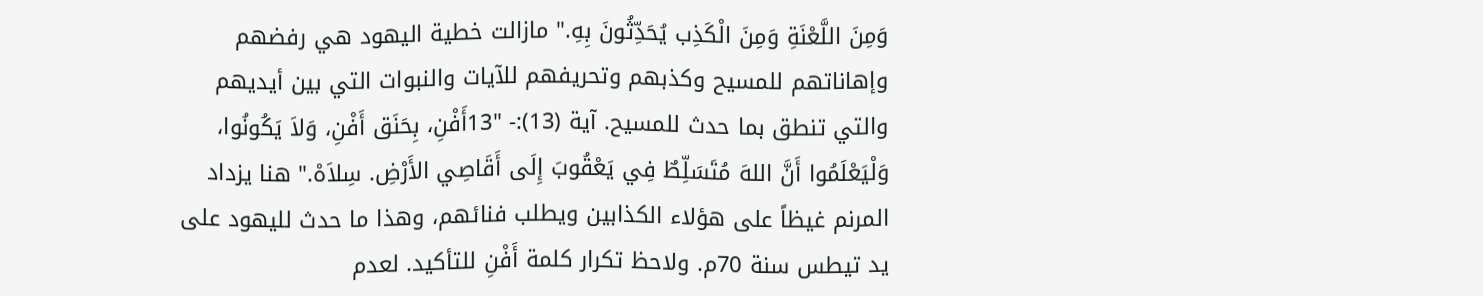وَمِنَ اللَّعْنَةِ وَمِنَ الْكَذِب يُحَدِّثُونَ بِهِ." مازالت خطية اليهود هي رفضهم وإهاناتهم للمسيح وكذبهم وتحريفهم للآيات والنبوات التي بين أيديهم والتي تنطق بما حدث للمسيح. آية (13):- "13أَفْنِ، بِحَنَق أَفْنِ، وَلاَ يَكُونُوا، وَلْيَعْلَمُوا أَنَّ اللهَ مُتَسَلِّطٌ فِي يَعْقُوبَ إِلَى أَقَاصِي الأَرْضِ. سِلاَهْ." هنا يزداد المرنم غيظاً على هؤلاء الكذابين ويطلب فنائهم، وهذا ما حدث لليهود على يد تيطس سنة 70م. ولاحظ تكرار كلمة أَفْنِ للتأكيد. لعدم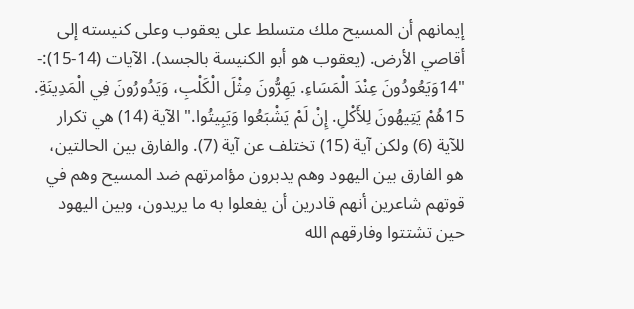إيمانهم أن المسيح ملك متسلط على يعقوب وعلى كنيسته إلى أقاصي الأرض. (يعقوب هو أبو الكنيسة بالجسد). الآيات (14-15):- "14وَيَعُودُونَ عِنْدَ الْمَسَاءِ. يَهِرُّونَ مِثْلَ الْكَلْبِ، وَيَدُورُونَ فِي الْمَدِينَةِ. 15هُمْ يَتِيهُونَ لِلأَكْلِ. إِنْ لَمْ يَشْبَعُوا وَيَبِيتُوا." الآية (14) هي تكرار للآية (6) ولكن آية (15) تختلف عن آية (7). والفارق بين الحالتين، هو الفارق بين اليهود وهم يدبرون مؤامرتهم ضد المسيح وهم في قوتهم شاعرين أنهم قادرين أن يفعلوا به ما يريدون، وبين اليهود حين تشتتوا وفارقهم الله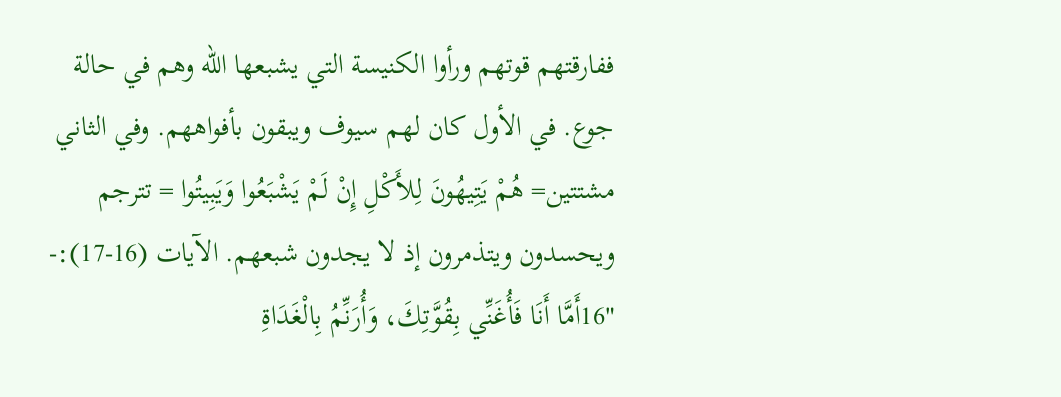ففارقتهم قوتهم ورأوا الكنيسة التي يشبعها الله وهم في حالة جوع. في الأول كان لهم سيوف ويبقون بأفواههم. وفي الثاني مشتتين= هُمْ يَتِيهُونَ لِلأَكْلِ إِنْ لَمْ يَشْبَعُوا وَيَبِيتُوا = تترجم ويحسدون ويتذمرون إذ لا يجدون شبعهم. الآيات (16-17):- "16أَمَّا أَنَا فَأُغَنِّي بِقُوَّتِكَ، وَأُرَنِّمُ بِالْغَدَاةِ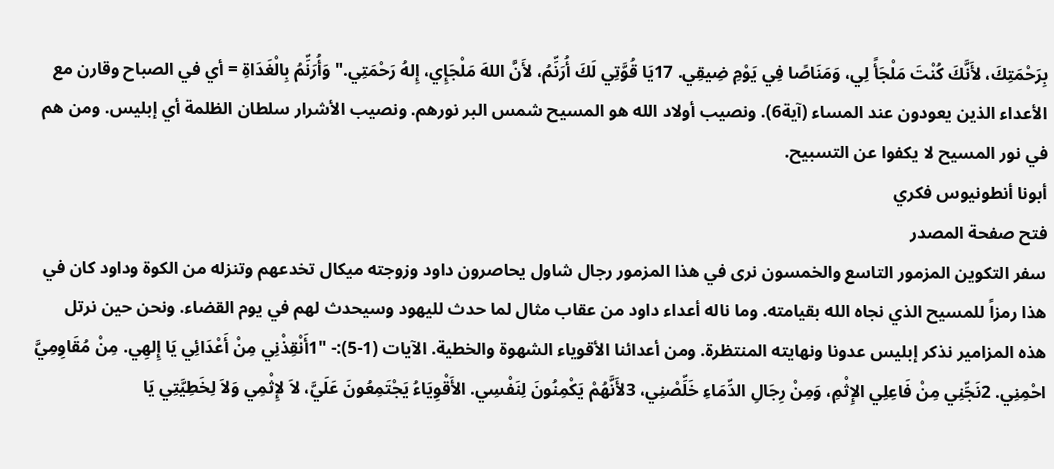بِرَحْمَتِكَ، لأَنَّكَ كُنْتَ مَلْجَأً لِي، وَمَنَاصًا فِي يَوْمِ ضِيقِي. 17يَا قُوَّتِي لَكَ أُرَنِّمُ، لأَنَّ اللهَ مَلْجَإِي، إِلهُ رَحْمَتِي." وَأُرَنِّمُ بِالْغَدَاةِ = أي في الصباح وقارن مع الأعداء الذين يعودون عند المساء (آية6). ونصيب أولاد الله هو المسيح شمس البر نورهم. ونصيب الأشرار سلطان الظلمة أي إبليس. ومن هم في نور المسيح لا يكفوا عن التسبيح.
أبونا أنطونيوس فكري
فتح صفحة المصدر
سفر التكوين المزمور التاسع والخمسون نرى في هذا المزمور رجال شاول يحاصرون داود وزوجته ميكال تخدعهم وتنزله من الكوة وداود كان في هذا رمزاً للمسيح الذي نجاه الله بقيامته. وما ناله أعداء داود من عقاب مثال لما حدث لليهود وسيحدث لهم في يوم القضاء. ونحن حين نرتل هذه المزامير نذكر إبليس عدونا ونهايته المنتظرة. ومن أعدائنا الأقوياء الشهوة والخطية. الآيات (1-5):- "1أَنْقِذْنِي مِنْ أَعْدَائِي يَا إِلهِي. مِنْ مُقَاوِمِيَّ احْمِنِي. 2نَجِّنِي مِنْ فَاعِلِي الإِثْمِ، وَمِنْ رِجَالِ الدِّمَاءِ خَلِّصْنِي، 3لأَنَّهُمْ يَكْمِنُونَ لِنَفْسِي. الأَقْوِيَاءُ يَجْتَمِعُونَ عَلَيَّ، لاَ لإِثْمِي وَلاَ لِخَطِيَّتِي يَا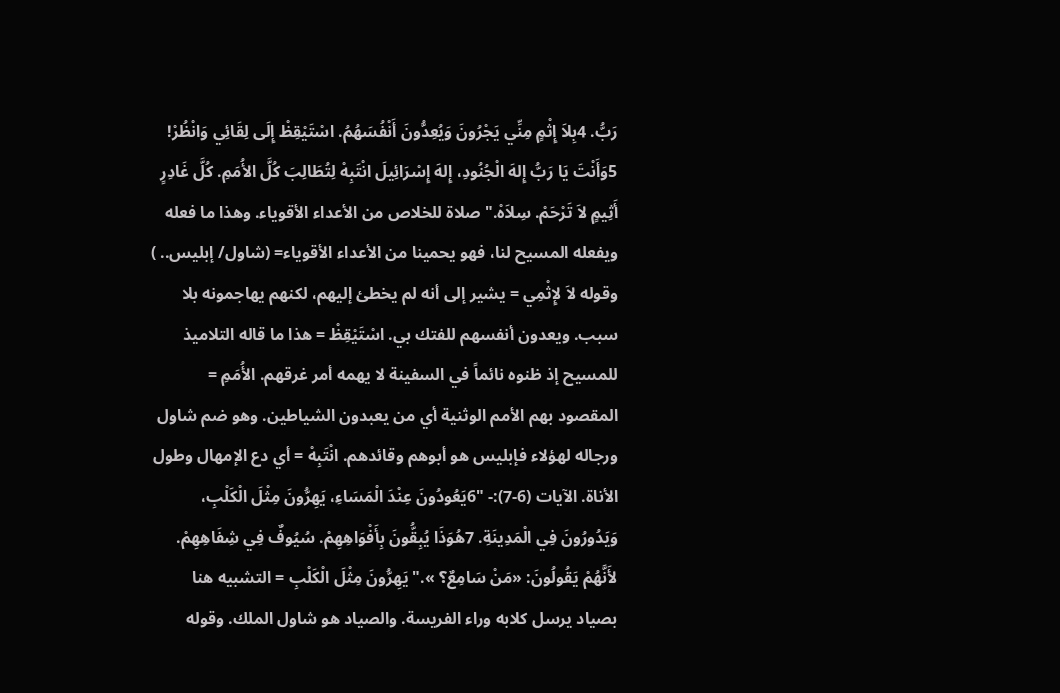رَبُّ. 4بِلاَ إِثْمٍ مِنِّي يَجْرُونَ وَيُعِدُّونَ أَنْفُسَهُمُ. اسْتَيْقِظْ إِلَى لِقَائِي وَانْظُرْ! 5وَأَنْتَ يَا رَبُّ إِلهَ الْجُنُودِ، إِلهَ إِسْرَائِيلَ انْتَبِهْ لِتُطَالِبَ كُلَّ الأُمَمِ. كُلَّ غَادِرٍ أَثِيمٍ لاَ تَرْحَمْ. سِلاَهْ." صلاة للخلاص من الأعداء الأقوياء. وهذا ما فعله ويفعله المسيح لنا، فهو يحمينا من الأعداء الأقوياء= (شاول/ إبليس.. ) وقوله لاَ لإِثْمِي = يشير إلى أنه لم يخطئ إليهم، لكنهم يهاجمونه بلا سبب. ويعدون أنفسهم للفتك بي. اسْتَيْقِظْ = هذا ما قاله التلاميذ للمسيح إذ ظنوه نائماً في السفينة لا يهمه أمر غرقهم. الأُمَمِ = المقصود بهم الأمم الوثنية أي من يعبدون الشياطين. وهو ضم شاول ورجاله لهؤلاء فإبليس هو أبوهم وقائدهم. انْتَبِهْ = أي دع الإمهال وطول الأناة. الآيات (6-7):- "6يَعُودُونَ عِنْدَ الْمَسَاءِ، يَهِرُّونَ مِثْلَ الْكَلْبِ، وَيَدُورُونَ فِي الْمَدِينَةِ. 7هُوَذَا يُبِقُّونَ بِأَفْوَاهِهِمْ. سُيُوفٌ فِي شِفَاهِهِمْ. لأَنَّهُمْ يَقُولُونَ: «مَنْ سَامِعٌ؟ »." يَهِرُّونَ مِثْلَ الْكَلْبِ = التشبيه هنا بصياد يرسل كلابه وراء الفريسة. والصياد هو شاول الملك. وقوله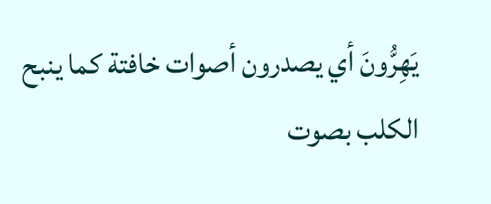يَهِرُّونَ أي يصدرون أصوات خافتة كما ينبح الكلب بصوت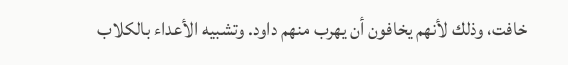خافت، وذلك لأنهم يخافون أن يهرب منهم داود. وتشبيه الأعداء بالكلاب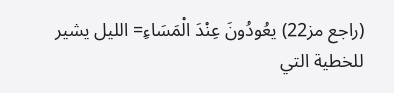(راجع مز22) يعُودُونَ عِنْدَ الْمَسَاءِ= الليل يشير للخطية التي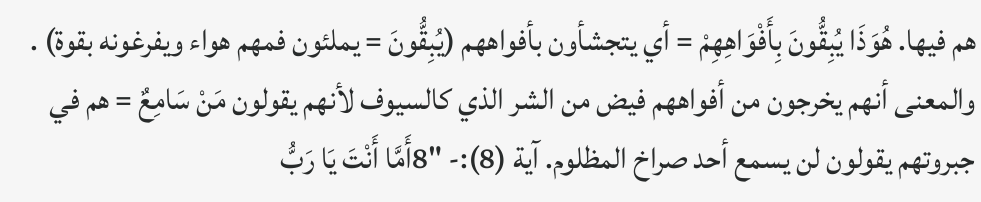هم فيها. هُوَذَا يُبِقُّونَ بِأَفْوَاهِهِمْ = أي يتجشأون بأفواههم (يُبِقُّونَ = يملئون فمهم هواء ويفرغونه بقوة) . والمعنى أنهم يخرجون من أفواههم فيض من الشر الذي كالسيوف لأنهم يقولون مَنْ سَامِعٌ = هم في جبروتهم يقولون لن يسمع أحد صراخ المظلوم. آية (8):- "8أَمَّا أَنْتَ يَا رَبُّ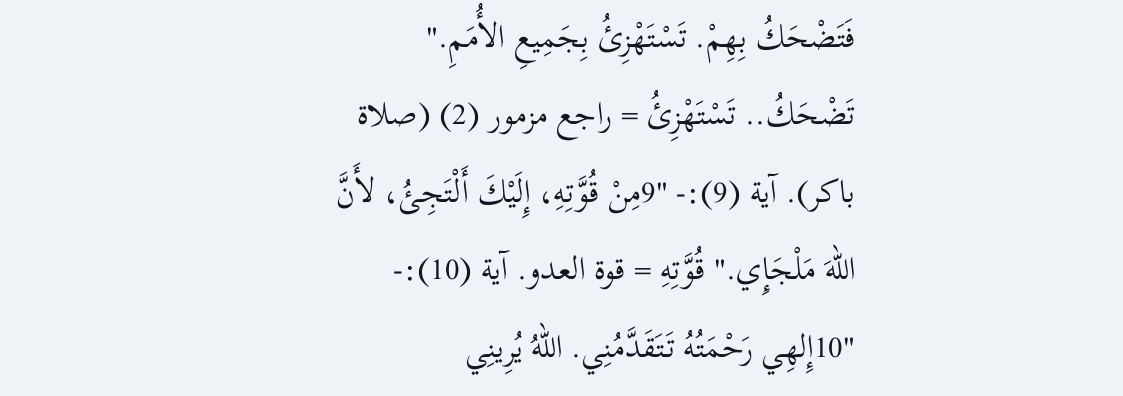فَتَضْحَكُ بِهِمْ. تَسْتَهْزِئُ بِجَمِيعِ الأُمَمِ." تَضْحَكُ.. تَسْتَهْزِئُ = راجع مزمور (2) (صلاة باكر). آية (9):- "9مِنْ قُوَّتِهِ، إِلَيْكَ أَلْتَجِئُ، لأَنَّ اللهَ مَلْجَإِي." قُوَّتِهِ = قوة العدو. آية (10):- "10إِلهِي رَحْمَتُهُ تَتَقَدَّمُنِي. اللهُ يُرِينِي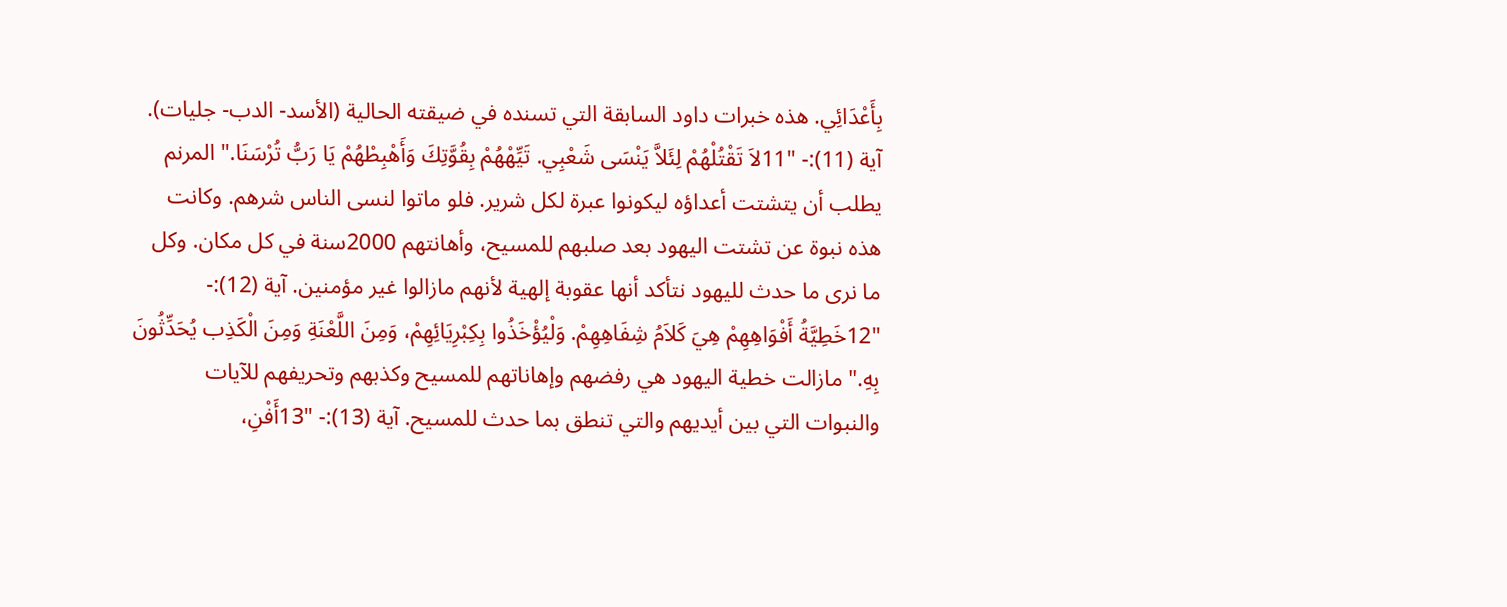بِأَعْدَائِي. هذه خبرات داود السابقة التي تسنده في ضيقته الحالية (الأسد- الدب- جليات). آية (11):- "11لاَ تَقْتُلْهُمْ لِئَلاَّ يَنْسَى شَعْبِي. تَيِّهْهُمْ بِقُوَّتِكَ وَأَهْبِطْهُمْ يَا رَبُّ تُرْسَنَا." المرنم يطلب أن يتشتت أعداؤه ليكونوا عبرة لكل شرير. فلو ماتوا لنسى الناس شرهم. وكانت هذه نبوة عن تشتت اليهود بعد صلبهم للمسيح، وأهانتهم 2000سنة في كل مكان. وكل ما نرى ما حدث لليهود نتأكد أنها عقوبة إلهية لأنهم مازالوا غير مؤمنين. آية (12):- "12خَطِيَّةُ أَفْوَاهِهِمْ هِيَ كَلاَمُ شِفَاهِهِمْ. وَلْيُؤْخَذُوا بِكِبْرِيَائِهِمْ، وَمِنَ اللَّعْنَةِ وَمِنَ الْكَذِب يُحَدِّثُونَ بِهِ." مازالت خطية اليهود هي رفضهم وإهاناتهم للمسيح وكذبهم وتحريفهم للآيات والنبوات التي بين أيديهم والتي تنطق بما حدث للمسيح. آية (13):- "13أَفْنِ،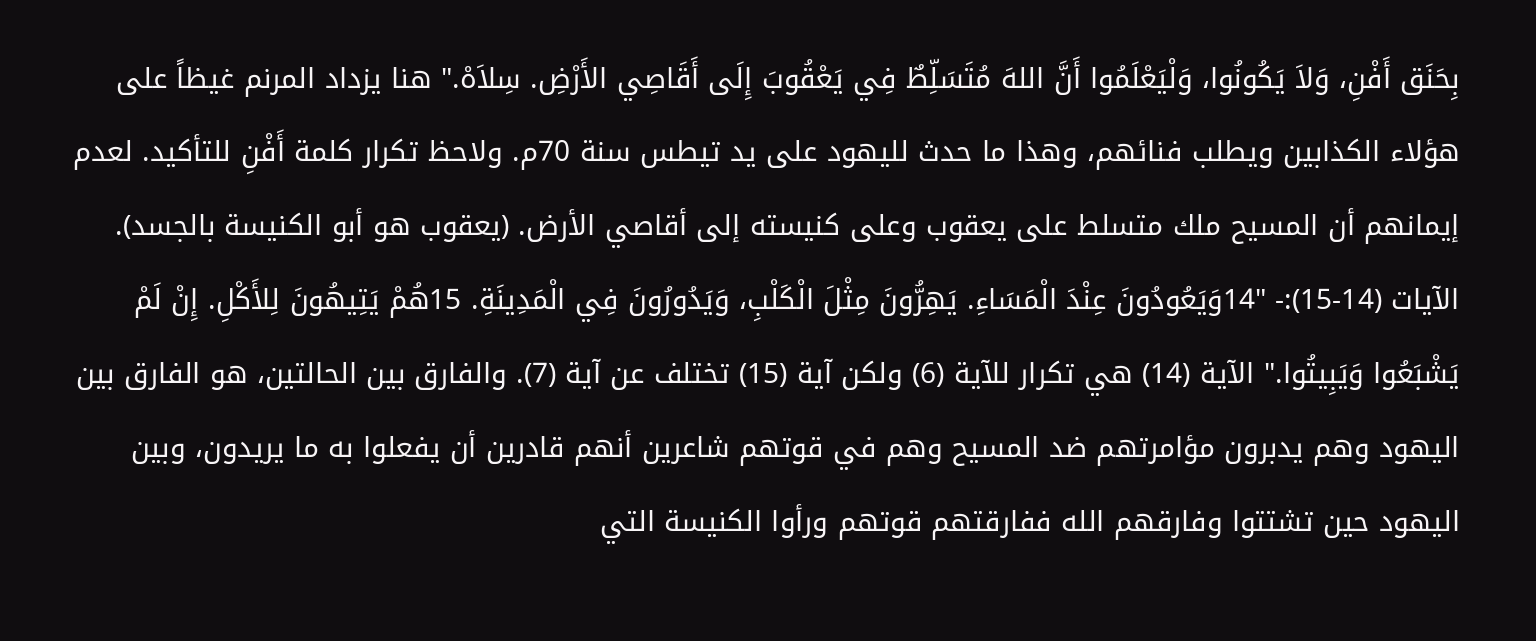بِحَنَق أَفْنِ، وَلاَ يَكُونُوا، وَلْيَعْلَمُوا أَنَّ اللهَ مُتَسَلِّطٌ فِي يَعْقُوبَ إِلَى أَقَاصِي الأَرْضِ. سِلاَهْ." هنا يزداد المرنم غيظاً على هؤلاء الكذابين ويطلب فنائهم، وهذا ما حدث لليهود على يد تيطس سنة 70م. ولاحظ تكرار كلمة أَفْنِ للتأكيد. لعدم إيمانهم أن المسيح ملك متسلط على يعقوب وعلى كنيسته إلى أقاصي الأرض. (يعقوب هو أبو الكنيسة بالجسد). الآيات (14-15):- "14وَيَعُودُونَ عِنْدَ الْمَسَاءِ. يَهِرُّونَ مِثْلَ الْكَلْبِ، وَيَدُورُونَ فِي الْمَدِينَةِ. 15هُمْ يَتِيهُونَ لِلأَكْلِ. إِنْ لَمْ يَشْبَعُوا وَيَبِيتُوا." الآية (14) هي تكرار للآية (6) ولكن آية (15) تختلف عن آية (7). والفارق بين الحالتين، هو الفارق بين اليهود وهم يدبرون مؤامرتهم ضد المسيح وهم في قوتهم شاعرين أنهم قادرين أن يفعلوا به ما يريدون، وبين اليهود حين تشتتوا وفارقهم الله ففارقتهم قوتهم ورأوا الكنيسة التي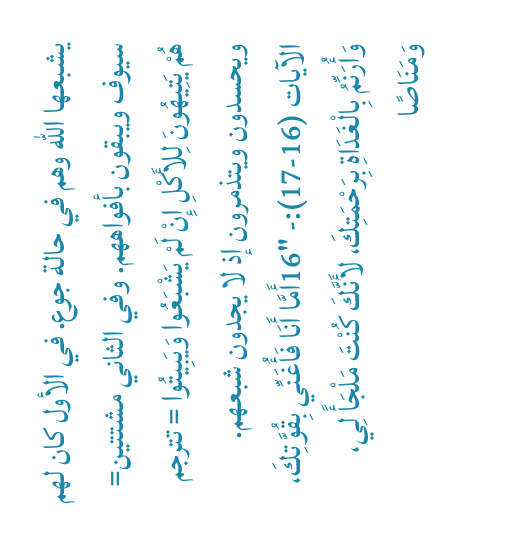يشبعها الله وهم في حالة جوع. في الأول كان لهم سيوف ويبقون بأفواههم. وفي الثاني مشتتين= هُمْ يَتِيهُونَ لِلأَكْلِ إِنْ لَمْ يَشْبَعُوا وَيَبِيتُوا = تترجم ويحسدون ويتذمرون إذ لا يجدون شبعهم. الآيات (16-17):- "16أَمَّا أَنَا فَأُغَنِّي بِقُوَّتِكَ، وَأُرَنِّمُ بِالْغَدَاةِ بِرَحْمَتِكَ، لأَنَّكَ كُنْتَ مَلْجَأً لِي، وَمَنَاصًا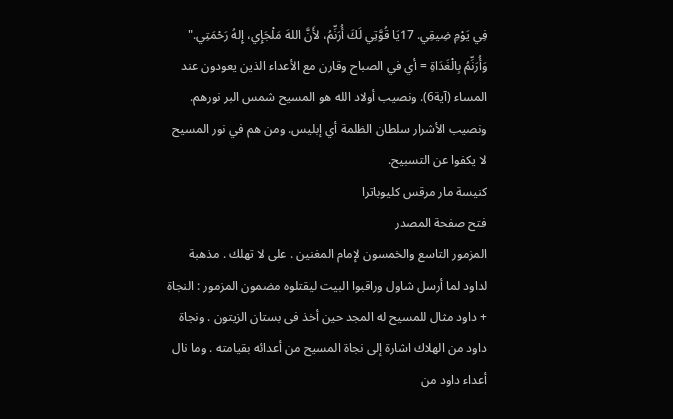فِي يَوْمِ ضِيقِي. 17يَا قُوَّتِي لَكَ أُرَنِّمُ، لأَنَّ اللهَ مَلْجَإِي، إِلهُ رَحْمَتِي." وَأُرَنِّمُ بِالْغَدَاةِ = أي في الصباح وقارن مع الأعداء الذين يعودون عند المساء (آية6). ونصيب أولاد الله هو المسيح شمس البر نورهم. ونصيب الأشرار سلطان الظلمة أي إبليس. ومن هم في نور المسيح لا يكفوا عن التسبيح.
كنيسة مار مرقس كليوباترا
فتح صفحة المصدر
المزمور التاسع والخمسون لإمام المغنين . على لا تهلك . مذهبة لداود لما أرسل شاول وراقبوا البيت ليقتلوه مضمون المزمور : النجاة + داود مثال للمسيح له المجد حين أخذ فى بستان الزيتون . ونجاة داود من الهلاك اشارة إلى نجاة المسيح من أعدائه بقيامته . وما نال أعداء داود من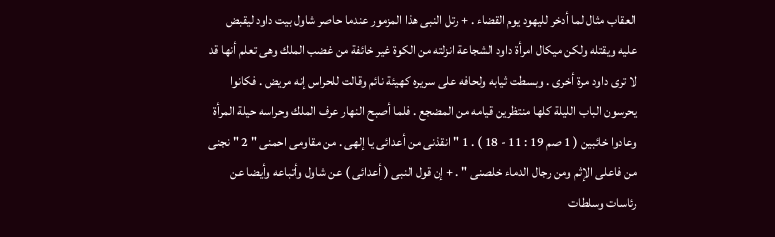العقاب مثال لما أدخر لليهود يوم القضاء . + رتل النبى هذا المزمور عندما حاصر شاول بيت داود ليقبض عليه ويقتله ولكن ميكال امرأة داود الشجاعة انزلته من الكوة غير خائفة من غضب الملك وهى تعلم أنها قد لا ترى داود مرة أخرى . وبسطت ثيابه ولحافه على سريره كهيئة نائم وقالت للحراس إنه مريض . فكانوا يحرسون الباب الليلة كلها منتظرين قيامه من المضجع . فلما أصبح النهار عرف الملك وحراسه حيلة المرأة وعادوا خائبين ( 1 صم 19 : 11 - 18 ) . 1 " انقذنى من أعدائى يا إلهى . من مقاومى احمنى " 2 " نجنى من فاعلى الإثم ومن رجال الدماء خلصنى " . + إن قول النبى ( أعدائى ) عن شاول وأتباعه وأيضا عن رئاسات وسلطات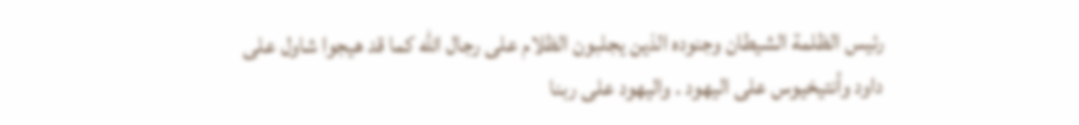رئيس الظلمة الشيطان وجنوده الذين يجلبون الظلام على رجال الله كما قد هيجوا شاول على داود وأنتيخيوس على اليهود . واليهود على ربنا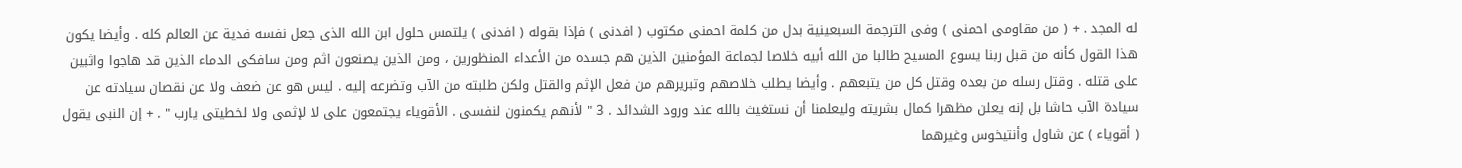له المجد . + ( من مقاومى احمنى ) وفى الترجمة السبعينية بدل من كلمة احمنى مكتوب ( افدنى ) فإذا بقوله ( افدنى ) يلتمس حلول ابن الله الذى جعل نفسه فدية عن العالم كله . وأيضا يكون هذا القول كأنه من قبل ربنا يسوع المسيح طالبا من الله أبيه خلاصا لجماعة المؤمنين الذين هم جسده من الأعداء المنظورين ، ومن الذين يصنعون اثم ومن سافكى الدماء الذين قد هاجوا واثبين على قتله . وقتل رسله من بعده وقتل كل من يتبعهم . وأيضا يطلب خلاصهم وتبريرهم من فعل الإثم والقتل ولكن طلبته من الآب وتضرعه إليه . ليس هو عن ضعف ولا عن نقصان سيادته عن سيادة الآب حاشا بل إنه يعلن مظهرا كمال بشريته وليعلمنا أن نستغيث بالله عند ورود الشدائد . 3 " لأنهم يكمنون لنفسى . الأقوياء يجتمعون على لا لإثمى ولا لخطيتى يارب " . + إن النبى يقول ( أقوياء ) عن شاول وأنتيخوس وغيرهما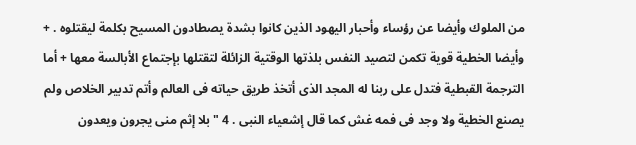من الملوك وأيضا عن رؤساء وأحبار اليهود الذين كانوا بشدة يصطادون المسيح بكلمة ليقتلوه . + وأيضا الخطية قوية تكمن لتصيد النفس بلذتها الوقتية الزائلة لتقتلها بإجتماع الأبالسة معها + أما الترجمة القبطية فتدل على ربنا له المجد الذى أتخذ طريق حياته فى العالم وأتم تدبير الخلاص ولم يصنع الخطية ولا وجد فى فمه غش كما قال إشعياء النبى . 4 " بلا إثم منى يجرون ويعدون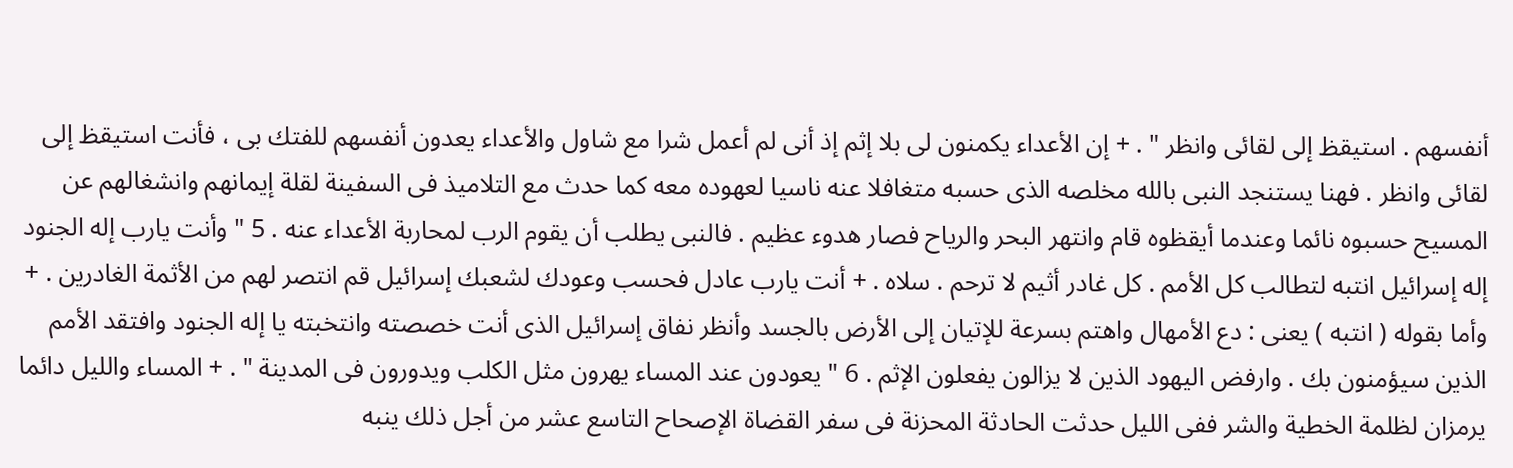أنفسهم . استيقظ إلى لقائى وانظر " . + إن الأعداء يكمنون لى بلا إثم إذ أنى لم أعمل شرا مع شاول والأعداء يعدون أنفسهم للفتك بى ، فأنت استيقظ إلى لقائى وانظر . فهنا يستنجد النبى بالله مخلصه الذى حسبه متغافلا عنه ناسيا لعهوده معه كما حدث مع التلاميذ فى السفينة لقلة إيمانهم وانشغالهم عن المسيح حسبوه نائما وعندما أيقظوه قام وانتهر البحر والرياح فصار هدوء عظيم . فالنبى يطلب أن يقوم الرب لمحاربة الأعداء عنه . 5 " وأنت يارب إله الجنود إله إسرائيل انتبه لتطالب كل الأمم . كل غادر أثيم لا ترحم . سلاه . + أنت يارب عادل فحسب وعودك لشعبك إسرائيل قم انتصر لهم من الأثمة الغادرين . + وأما بقوله ( انتبه ) يعنى : دع الأمهال واهتم بسرعة للإتيان إلى الأرض بالجسد وأنظر نفاق إسرائيل الذى أنت خصصته وانتخبته يا إله الجنود وافتقد الأمم الذين سيؤمنون بك . وارفض اليهود الذين لا يزالون يفعلون الإثم . 6 " يعودون عند المساء يهرون مثل الكلب ويدورون فى المدينة " . + المساء والليل دائما يرمزان لظلمة الخطية والشر ففى الليل حدثت الحادثة المحزنة فى سفر القضاة الإصحاح التاسع عشر من أجل ذلك ينبه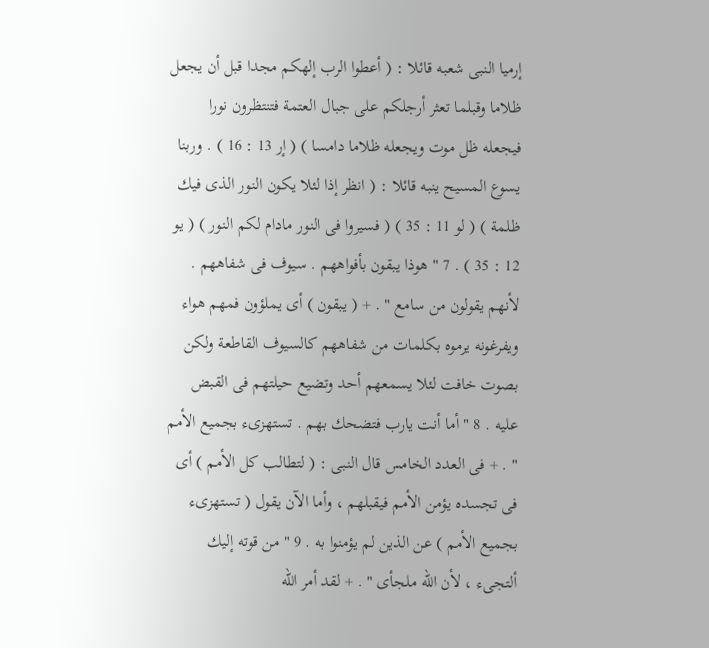إرميا النبى شعبه قائلا : ( أعطوا الرب إلهكم مجدا قبل أن يجعل ظلاما وقبلما تعثر أرجلكم على جبال العتمة فتنتظرون نورا فيجعله ظل موت ويجعله ظلاما دامسا ) ( إر 13 : 16 ) . وربنا يسوع المسيح ينبه قائلا : ( انظر إذا لئلا يكون النور الذى فيك ظلمة ) ( لو 11 : 35 ) ( فسيروا فى النور مادام لكم النور ) ( يو 12 : 35 ) . 7 " هوذا يبقون بأفواههم . سيوف فى شفاههم . لأنهم يقولون من سامع " . + ( يبقون ) أى يملؤون فمهم هواء ويفرغونه يرموه بكلمات من شفاههم كالسيوف القاطعة ولكن بصوت خافت لئلا يسمعهم أحد وتضيع حيلتهم فى القبض عليه . 8 " أما أنت يارب فتضحك بهم . تستهزىء بجميع الأمم " . + فى العدد الخامس قال النبى : ( لتطالب كل الأمم ) أى فى تجسده يؤمن الأمم فيقبلهم ، وأما الآن يقول ( تستهزىء بجميع الأمم ) عن الذين لم يؤمنوا به . 9 " من قوته إليك ألتجىء ، لأن الله ملجأى " . + لقد أمر الله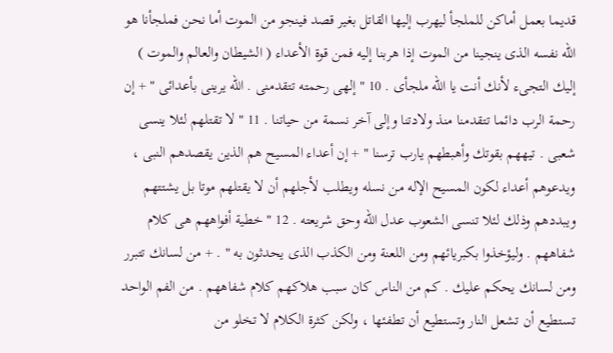قديما بعمل أماكن للملجأ ليهرب إليها القاتل بغير قصد فينجو من الموت أما نحن فملجأنا هو الله نفسه الذى ينجينا من الموت إذا هربنا إليه فمن قوة الأعداء ( الشيطان والعالم والموت ) إليك التجىء لأنك أنت يا الله ملجأى . 10 " إلهى رحمته تتقدمنى . الله يرينى بأعدائى " + إن رحمة الرب دائما تتقدمنا منذ ولادتنا وإلى آخر نسمة من حياتنا . 11 " لا تقتلهم لئلا ينسى شعبى . تيههم بقوتك وأهبطهم يارب ترسنا " + إن أعداء المسيح هم الذين يقصدهم النبى ، ويدعوهم أعداء لكون المسيح الإله من نسله ويطلب لأجلهم أن لا يقتلهم موتا بل يشتتهم ويبددهم وذلك لئلا تنسى الشعوب عدل الله وحق شريعته . 12 " خطية أفواههم هى كلام شفاههم . وليؤخذوا بكبريائهم ومن اللعنة ومن الكذب الذى يحدثون به " . + من لسانك تتبرر ومن لسانك يحكم عليك . كم من الناس كان سبب هلاكهم كلام شفاههم . من الفم الواحد تستطيع أن تشعل النار وتستطيع أن تطفئها ، ولكن كثرة الكلام لا تخلو من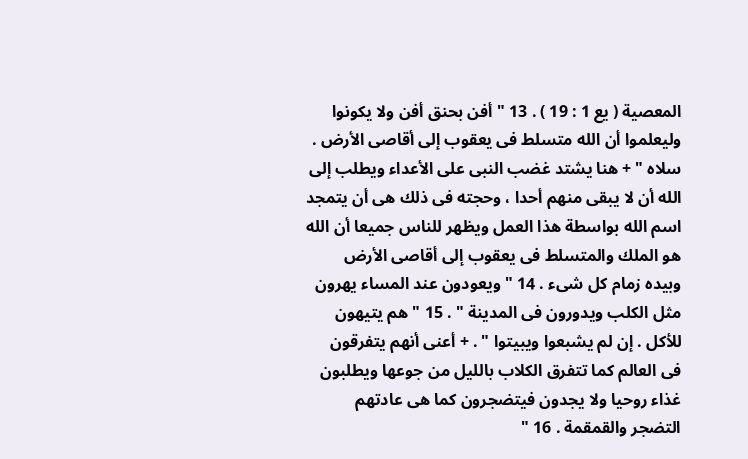المعصية ( يع 1 : 19 ) . 13 " أفن بحنق أفن ولا يكونوا وليعلموا أن الله متسلط فى يعقوب إلى أقاصى الأرض . سلاه " + هنا يشتد غضب النبى على الأعداء ويطلب إلى الله أن لا يبقى منهم أحدا ، وحجته فى ذلك هى أن يتمجد اسم الله بواسطة هذا العمل ويظهر للناس جميعا أن الله هو الملك والمتسلط فى يعقوب إلى أقاصى الأرض وبيده زمام كل شىء . 14 " ويعودون عند المساء يهرون مثل الكلب ويدورون فى المدينة " . 15 " هم يتيهون للأكل . إن لم يشبعوا ويبيتوا " . + أعنى أنهم يتفرقون فى العالم كما تتفرق الكلاب بالليل من جوعها ويطلبون غذاء روحيا ولا يجدون فيتضجرون كما هى عادتهم التضجر والقمقمة . 16 "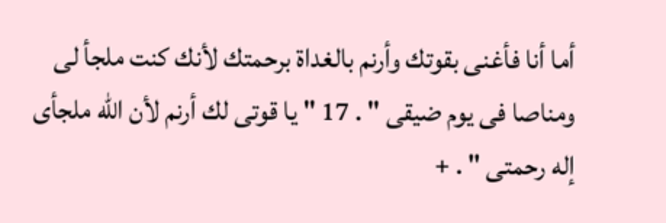أما أنا فأغنى بقوتك وأرنم بالغداة برحمتك لأنك كنت ملجأ لى ومناصا فى يوم ضيقى " . 17 " يا قوتى لك أرنم لأن الله ملجأى إله رحمتى " . +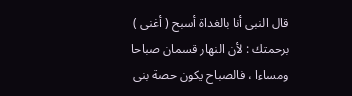قال النبى أنا بالغداة أسبح ( أغنى ) برحمتك : لأن النهار قسمان صباحا ومساءا ، فالصباح يكون حصة بنى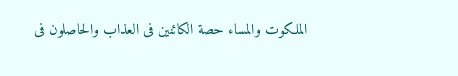الملكوت والمساء حصة الكائنين فى العذاب والحاصلون فى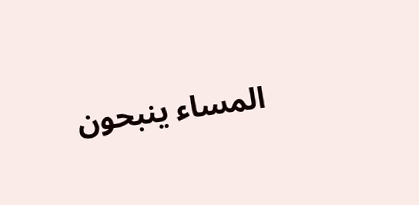المساء ينبحون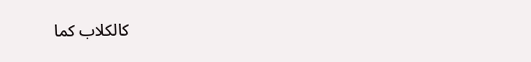كالكلاب كما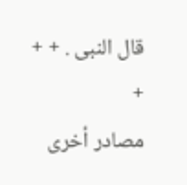قال النبى . + + +
مصادر أخرى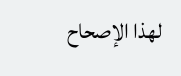لهذا الإصحاح